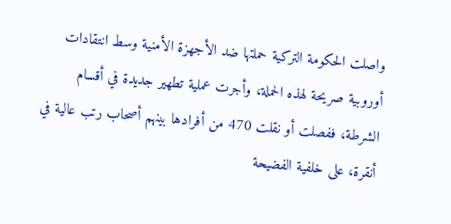واصلت الحكومة التركية حملتها ضد الأجهزة الأمنية وسط انتقادات أوروبية صريحة لهذه الحملة، وأجرت عملية تطهير جديدة في أقسام الشرطة، ففصلت أو نقلت 470 من أفرادها بينهم أصحاب رتب عالية في أنقرة، على خلفية الفضيحة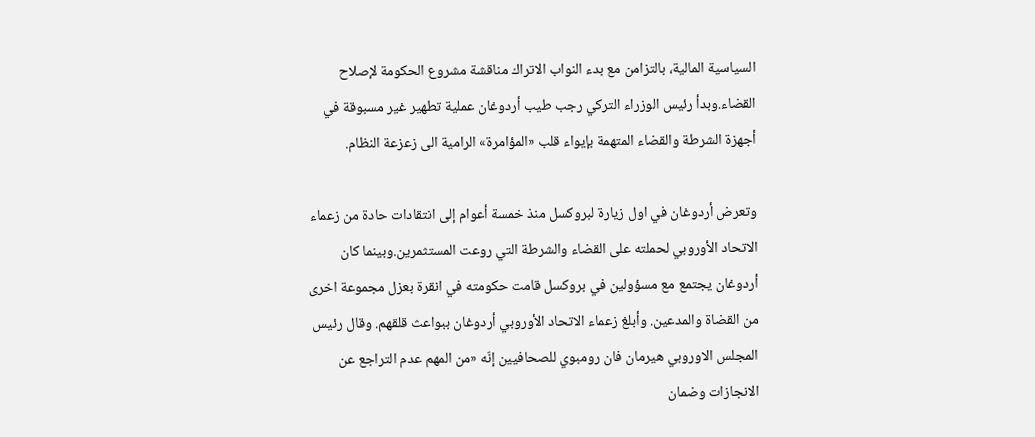السياسية المالية، بالتزامن مع بدء النواب الاتراك مناقشة مشروع الحكومة لإصلاح القضاء.وبدأ رئيس الوزراء التركي رجب طيب أردوغان عملية تطهير غير مسبوقة في أجهزة الشرطة والقضاء المتهمة بإيواء قلب «المؤامرة» الرامية الى زعزعة النظام.

وتعرض أردوغان في اول زيارة لبروكسل منذ خمسة أعوام إلى انتقادات حادة من زعماء الاتحاد الأوروبي لحملته على القضاء والشرطة التي روعت المستثمرين.وبينما كان أردوغان يجتمع مع مسؤولين في بروكسل قامت حكومته في انقرة بعزل مجموعة اخرى من القضاة والمدعين. وأبلغ زعماء الاتحاد الأوروبي أردوغان ببواعث قلقهم. وقال رئيس المجلس الاوروبي هيرمان فان رومبوي للصحافيين إنّه «من المهم عدم التراجع عن الانجازات وضمان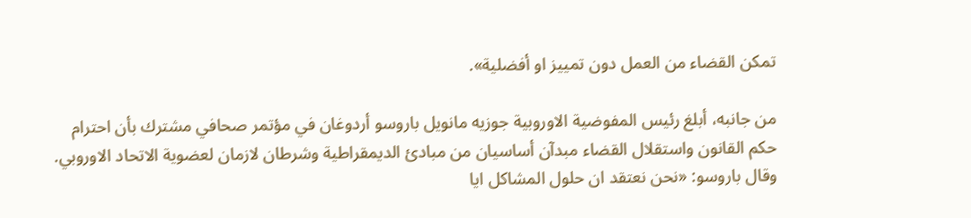تمكن القضاء من العمل دون تمييز او أفضلية».

من جانبه، أبلغ رئيس المفوضية الاوروبية جوزيه مانويل باروسو أردوغان في مؤتمر صحافي مشترك بأن احترام حكم القانون واستقلال القضاء مبدآن أساسيان من مبادئ الديمقراطية وشرطان لازمان لعضوية الاتحاد الاوروبي. وقال باروسو: «نحن نعتقد ان حلول المشاكل ايا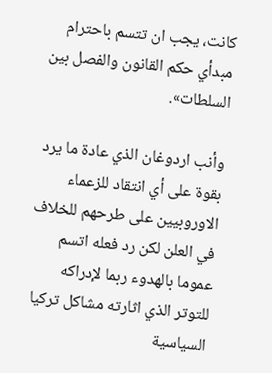كانت، يجب ان تتسم باحترام مبدأي حكم القانون والفصل بين السلطات».

وأنب اردوغان الذي عادة ما يرد بقوة على أي انتقاد للزعماء الاوروبيين على طرحهم للخلاف في العلن لكن رد فعله اتسم عموما بالهدوء ربما لإدراكه للتوتر الذي اثارته مشاكل تركيا السياسية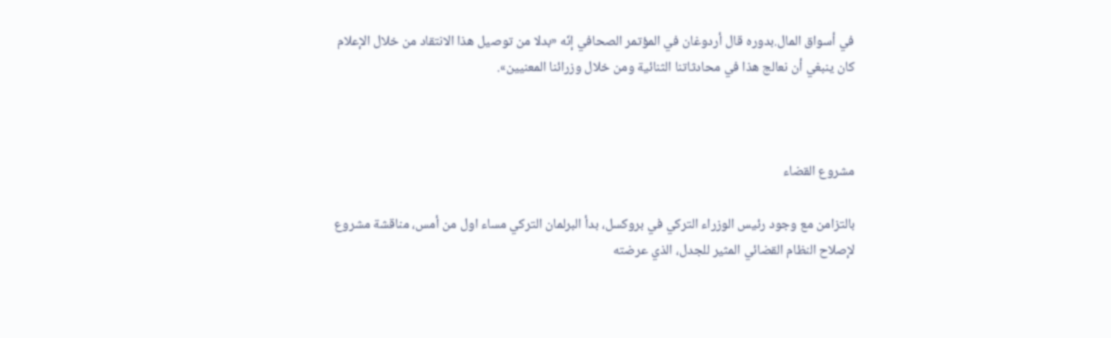في أسواق المال.بدوره قال أردوغان في المؤتمر الصحافي إنّه «بدلا من توصيل هذا الانتقاد من خلال الإعلام كان ينبغي أن نعالج هذا في محادثاتنا الثنائية ومن خلال وزرائنا المعنيين».



مشروع القضاء

بالتزامن مع وجود رئيس الوزراء التركي في بروكسل، بدأ البرلمان التركي مساء اول من أمس، مناقشة مشروع لإصلاح النظام القضائي المثير للجدل، الذي عرضته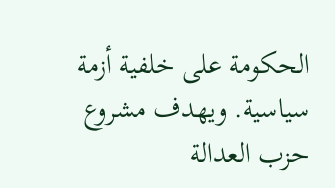الحكومة على خلفية أزمة سياسية. ويهدف مشروع حزب العدالة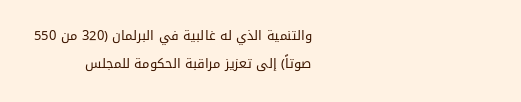والتنمية الذي له غالبية في البرلمان (320 من 550 صوتاً) إلى تعزيز مراقبة الحكومة للمجلس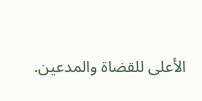الأعلى للقضاة والمدعين.